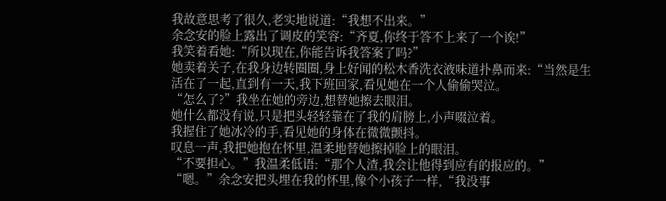我故意思考了很久,老实地说道:“我想不出来。”
余念安的脸上露出了调皮的笑容:“齐夏,你终于答不上来了一个诶!”
我笑着看她:“所以现在,你能告诉我答案了吗?”
她卖着关子,在我身边转圈圈,身上好闻的松木香洗衣液味道扑鼻而来:“当然是生活在了一起,直到有一天,我下班回家,看见她在一个人偷偷哭泣。
“怎么了?”我坐在她的旁边,想替她擦去眼泪。
她什么都没有说,只是把头轻轻靠在了我的肩膀上,小声啜泣着。
我握住了她冰冷的手,看见她的身体在微微颤抖。
叹息一声,我把她抱在怀里,温柔地替她擦掉脸上的眼泪。
“不要担心。”我温柔低语:“那个人渣,我会让他得到应有的报应的。”
“嗯。”余念安把头埋在我的怀里,像个小孩子一样,“我没事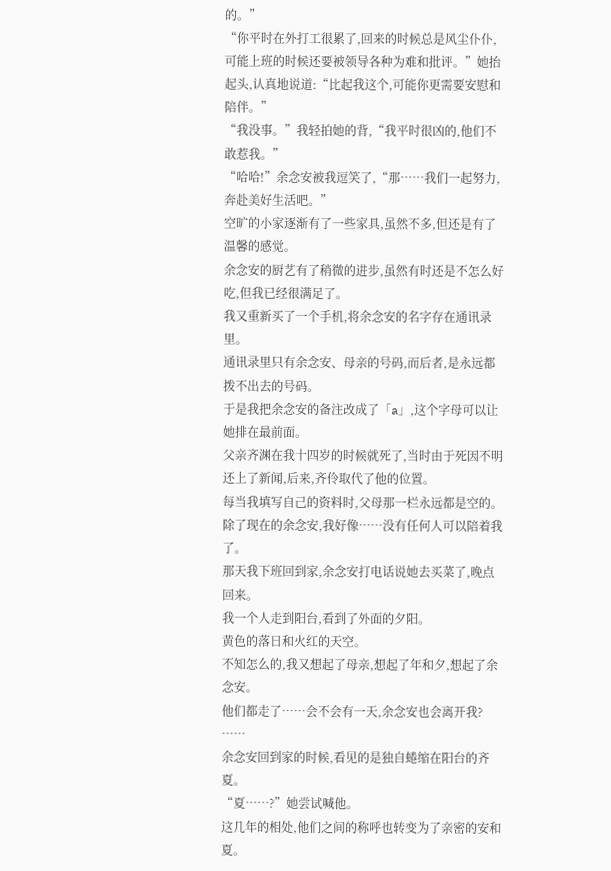的。”
“你平时在外打工很累了,回来的时候总是风尘仆仆,可能上班的时候还要被领导各种为难和批评。”她抬起头,认真地说道:“比起我这个,可能你更需要安慰和陪伴。”
“我没事。”我轻拍她的背,“我平时很凶的,他们不敢惹我。”
“哈哈!”余念安被我逗笑了,“那……我们一起努力,奔赴美好生活吧。”
空旷的小家逐渐有了一些家具,虽然不多,但还是有了温馨的感觉。
余念安的厨艺有了稍微的进步,虽然有时还是不怎么好吃,但我已经很满足了。
我又重新买了一个手机,将余念安的名字存在通讯录里。
通讯录里只有余念安、母亲的号码,而后者,是永远都拨不出去的号码。
于是我把余念安的备注改成了「a」,这个字母可以让她排在最前面。
父亲齐渊在我十四岁的时候就死了,当时由于死因不明还上了新闻,后来,齐伶取代了他的位置。
每当我填写自己的资料时,父母那一栏永远都是空的。
除了现在的余念安,我好像……没有任何人可以陪着我了。
那天我下班回到家,余念安打电话说她去买菜了,晚点回来。
我一个人走到阳台,看到了外面的夕阳。
黄色的落日和火红的天空。
不知怎么的,我又想起了母亲,想起了年和夕,想起了余念安。
他们都走了……会不会有一天,余念安也会离开我?
……
余念安回到家的时候,看见的是独自蜷缩在阳台的齐夏。
“夏……?”她尝试喊他。
这几年的相处,他们之间的称呼也转变为了亲密的安和夏。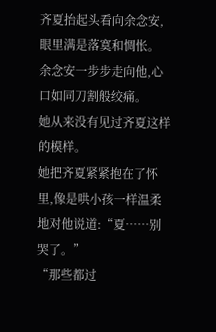齐夏抬起头看向余念安,眼里满是落寞和惆怅。
余念安一步步走向他,心口如同刀割般绞痛。
她从来没有见过齐夏这样的模样。
她把齐夏紧紧抱在了怀里,像是哄小孩一样温柔地对他说道:“夏……别哭了。”
“那些都过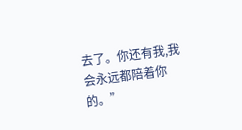去了。你还有我,我会永远都陪着你的。”